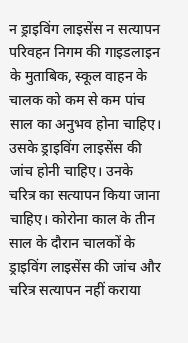न ड्राइविंग लाइसेंस न सत्यापन
परिवहन निगम की गाइडलाइन के मुताबिक, स्कूल वाहन के चालक को कम से कम पांच साल का अनुभव होना चाहिए। उसके ड्राइविंग लाइसेंस की जांच होनी चाहिए। उनके चरित्र का सत्यापन किया जाना चाहिए। कोरोना काल के तीन साल के दौरान चालकों के ड्राइविंग लाइसेंस की जांच और चरित्र सत्यापन नहीं कराया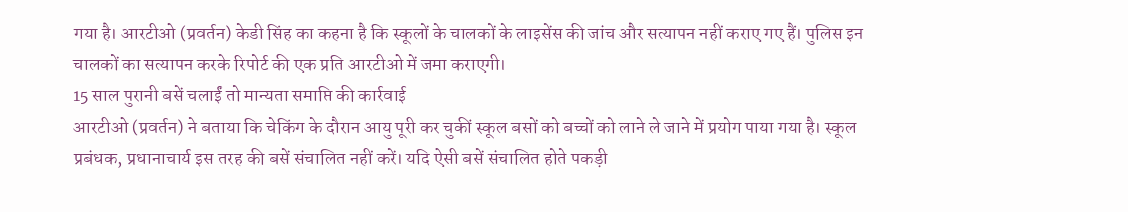गया है। आरटीओ (प्रवर्तन) केडी सिंह का कहना है कि स्कूलों के चालकों के लाइसेंस की जांच और सत्यापन नहीं कराए गए हैं। पुलिस इन चालकों का सत्यापन करके रिपोर्ट की एक प्रति आरटीओ में जमा कराएगी।
15 साल पुरानी बसें चलाईं तो मान्यता समाप्ति की कार्रवाई
आरटीओ (प्रवर्तन) ने बताया कि चेकिंग के दौरान आयु पूरी कर चुकीं स्कूल बसों को बच्चों को लाने ले जाने में प्रयोग पाया गया है। स्कूल प्रबंधक, प्रधानाचार्य इस तरह की बसें संचालित नहीं करें। यदि ऐसी बसें संचालित होते पकड़ी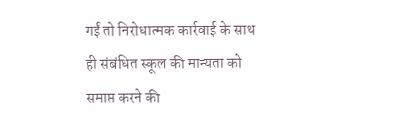गईं तो निरोधात्मक कार्रवाई के साथ ही संबंधित स्कूल की मान्यता को समाप्त करने की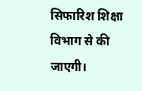सिफारिश शिक्षा विभाग से की जाएगी।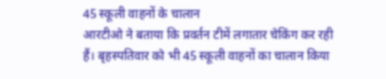45 स्कूली वाहनों के चालान
आरटीओ ने बताया कि प्रवर्तन टीमें लगातार चेकिंग कर रही हैं। बृहस्पतिवार को भी 45 स्कूली वाहनों का चालान किया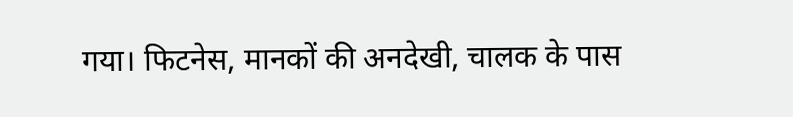गया। फिटनेस, मानकों की अनदेखी, चालक के पास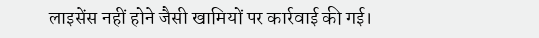लाइसेंस नहीं होने जैसी खामियों पर कार्रवाई की गई।